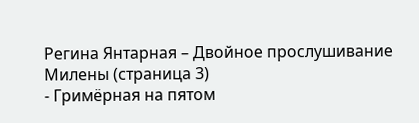Регина Янтарная – Двойное прослушивание Милены (страница 3)
- Гримёрная на пятом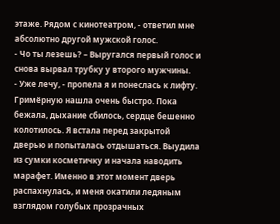этаже. Рядом с кинотеатром, - ответил мне абсолютно другой мужской голос.
- Чо ты лезешь? – Выругался первый голос и снова вырвал трубку у второго мужчины.
- Уже лечу, - пропела я и понеслась к лифту. Гримёрную нашла очень быстро. Пока бежала, дыхание сбилось, сердце бешенно колотилось. Я встала перед закрытой дверью и попыталась отдышаться. Выудила из сумки косметичку и начала наводить марафет. Именно в этот момент дверь распахнулась, и меня окатили ледяным взглядом голубых прозрачных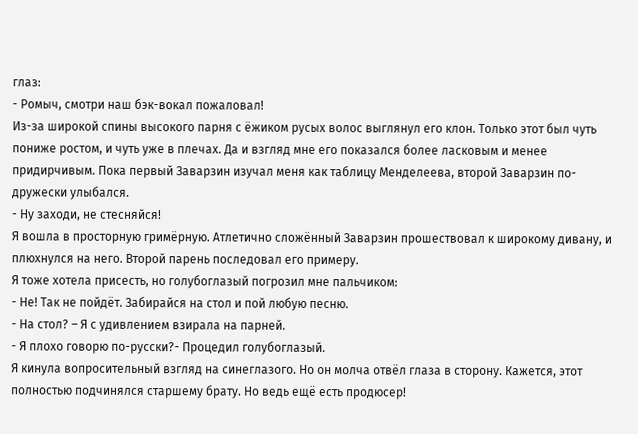глаз:
- Ромыч, смотри наш бэк-вокал пожаловал!
Из-за широкой спины высокого парня с ёжиком русых волос выглянул его клон. Только этот был чуть пониже ростом, и чуть уже в плечах. Да и взгляд мне его показался более ласковым и менее придирчивым. Пока первый Заварзин изучал меня как таблицу Менделеева, второй Заварзин по-дружески улыбался.
- Ну заходи, не стесняйся!
Я вошла в просторную гримёрную. Атлетично сложённый Заварзин прошествовал к широкому дивану, и плюхнулся на него. Второй парень последовал его примеру.
Я тоже хотела присесть, но голубоглазый погрозил мне пальчиком:
- Не! Так не пойдёт. Забирайся на стол и пой любую песню.
- На стол? – Я с удивлением взирала на парней.
- Я плохо говорю по-русски?- Процедил голубоглазый.
Я кинула вопросительный взгляд на синеглазого. Но он молча отвёл глаза в сторону. Кажется, этот полностью подчинялся старшему брату. Но ведь ещё есть продюсер!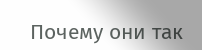Почему они так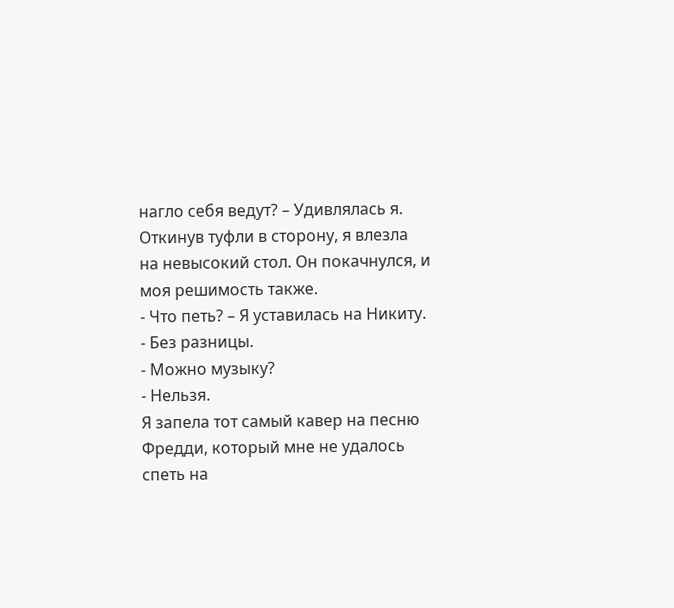нагло себя ведут? – Удивлялась я.
Откинув туфли в сторону, я влезла на невысокий стол. Он покачнулся, и моя решимость также.
- Что петь? – Я уставилась на Никиту.
- Без разницы.
- Можно музыку?
- Нельзя.
Я запела тот самый кавер на песню Фредди, который мне не удалось спеть на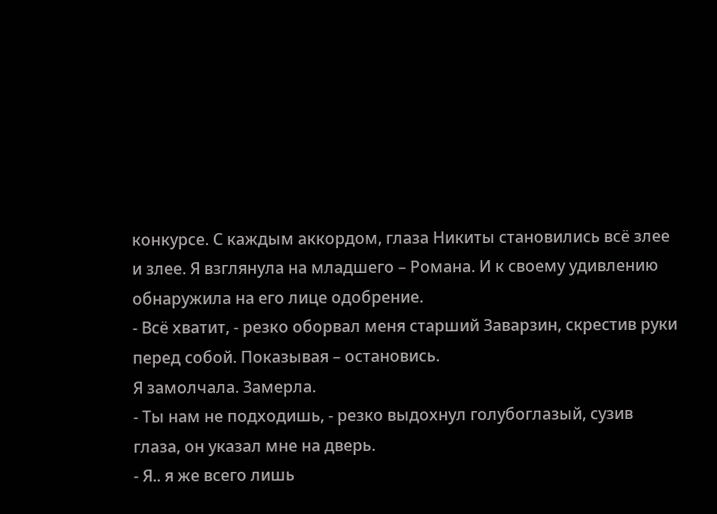конкурсе. С каждым аккордом, глаза Никиты становились всё злее и злее. Я взглянула на младшего – Романа. И к своему удивлению обнаружила на его лице одобрение.
- Всё хватит, - резко оборвал меня старший Заварзин, скрестив руки перед собой. Показывая – остановись.
Я замолчала. Замерла.
- Ты нам не подходишь, - резко выдохнул голубоглазый, сузив глаза, он указал мне на дверь.
- Я.. я же всего лишь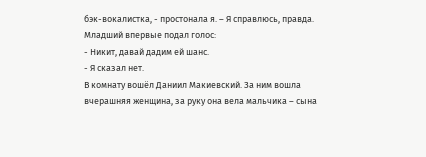бэк-вокалистка, - простонала я. – Я справлюсь, правда.
Младший впервые подал голос:
- Никит, давай дадим ей шанс.
- Я сказал нет.
В комнату вошёл Даниил Макиевский. За ним вошла вчерашняя женщина, за руку она вела мальчика – сына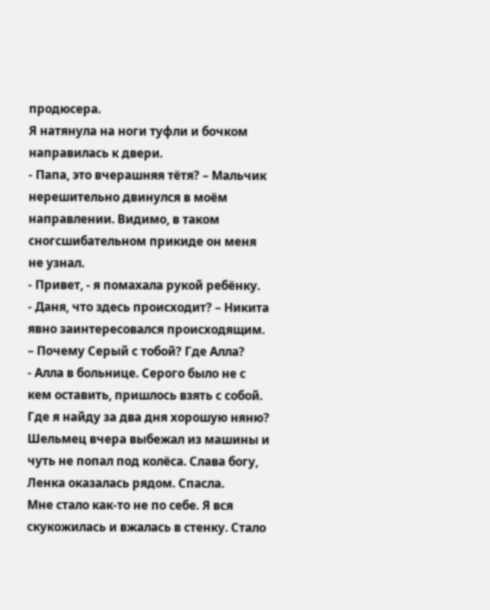продюсера.
Я натянула на ноги туфли и бочком направилась к двери.
- Папа, это вчерашняя тётя? – Мальчик нерешительно двинулся в моём направлении. Видимо, в таком сногсшибательном прикиде он меня не узнал.
- Привет, - я помахала рукой ребёнку.
- Даня, что здесь происходит? – Никита явно заинтересовался происходящим. – Почему Серый с тобой? Где Алла?
- Алла в больнице. Серого было не с кем оставить, пришлось взять с собой. Где я найду за два дня хорошую няню? Шельмец вчера выбежал из машины и чуть не попал под колёса. Слава богу, Ленка оказалась рядом. Спасла.
Мне стало как-то не по себе. Я вся скукожилась и вжалась в стенку. Стало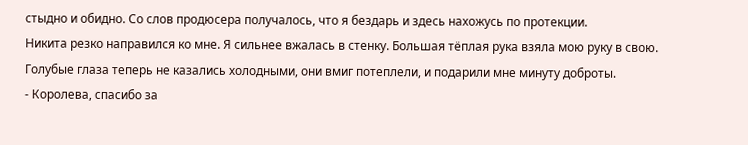стыдно и обидно. Со слов продюсера получалось, что я бездарь и здесь нахожусь по протекции.
Никита резко направился ко мне. Я сильнее вжалась в стенку. Большая тёплая рука взяла мою руку в свою. Голубые глаза теперь не казались холодными, они вмиг потеплели, и подарили мне минуту доброты.
- Королева, спасибо за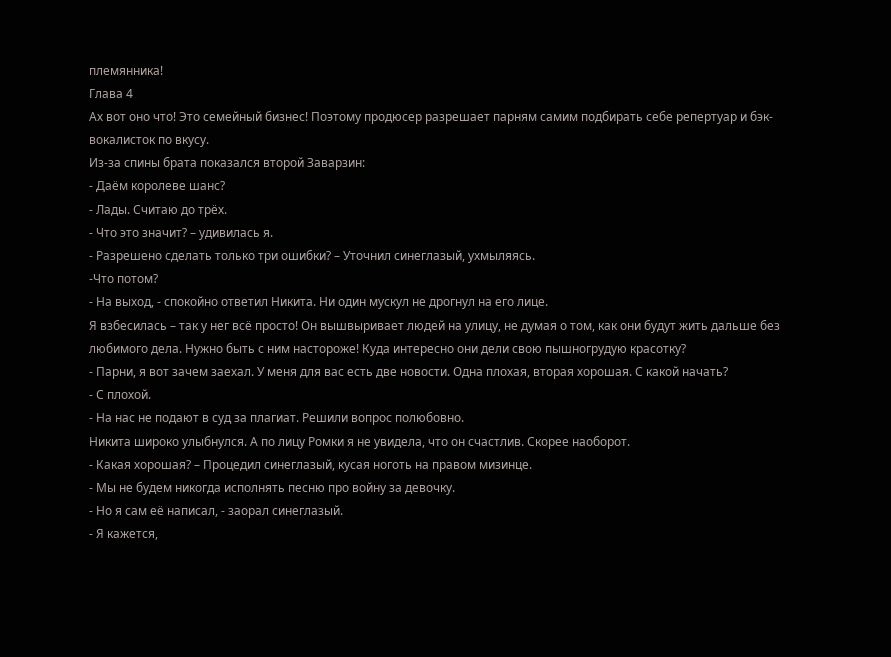племянника!
Глава 4
Ах вот оно что! Это семейный бизнес! Поэтому продюсер разрешает парням самим подбирать себе репертуар и бэк-вокалисток по вкусу.
Из-за спины брата показался второй Заварзин:
- Даём королеве шанс?
- Лады. Считаю до трёх.
- Что это значит? – удивилась я.
- Разрешено сделать только три ошибки? – Уточнил синеглазый, ухмыляясь.
-Что потом?
- На выход, - спокойно ответил Никита. Ни один мускул не дрогнул на его лице.
Я взбесилась – так у нег всё просто! Он вышвыривает людей на улицу, не думая о том, как они будут жить дальше без любимого дела. Нужно быть с ним настороже! Куда интересно они дели свою пышногрудую красотку?
- Парни, я вот зачем заехал. У меня для вас есть две новости. Одна плохая, вторая хорошая. С какой начать?
- С плохой.
- На нас не подают в суд за плагиат. Решили вопрос полюбовно.
Никита широко улыбнулся. А по лицу Ромки я не увидела, что он счастлив. Скорее наоборот.
- Какая хорошая? – Процедил синеглазый, кусая ноготь на правом мизинце.
- Мы не будем никогда исполнять песню про войну за девочку.
- Но я сам её написал, - заорал синеглазый.
- Я кажется,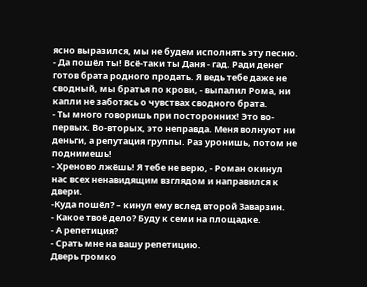ясно выразился, мы не будем исполнять эту песню.
- Да пошёл ты! Всё-таки ты Даня - гад. Ради денег готов брата родного продать. Я ведь тебе даже не сводный, мы братья по крови, - выпалил Рома, ни капли не заботясь о чувствах сводного брата.
- Ты много говоришь при посторонних! Это во-первых. Во-вторых, это неправда. Меня волнуют ни деньги, а репутация группы. Раз уронишь, потом не поднимешь!
- Хреново лжёшь! Я тебе не верю, - Роман окинул нас всех ненавидящим взглядом и направился к двери.
-Куда пошёл? – кинул ему вслед второй Заварзин.
- Какое твоё дело? Буду к семи на площадке.
- А репетиция?
- Срать мне на вашу репетицию.
Дверь громко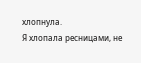хлопнула.
Я хлопала ресницами, не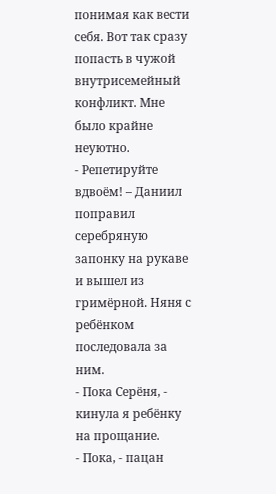понимая как вести себя. Вот так сразу попасть в чужой внутрисемейный конфликт. Мне было крайне неуютно.
- Репетируйте вдвоём! – Даниил поправил серебряную запонку на рукаве и вышел из гримёрной. Няня с ребёнком последовала за ним.
- Пока Серёня, - кинула я ребёнку на прощание.
- Пока, - пацан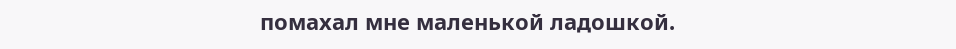помахал мне маленькой ладошкой.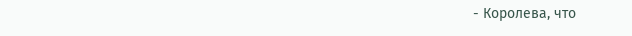- Королева, что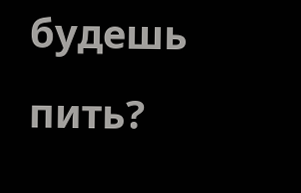будешь пить?